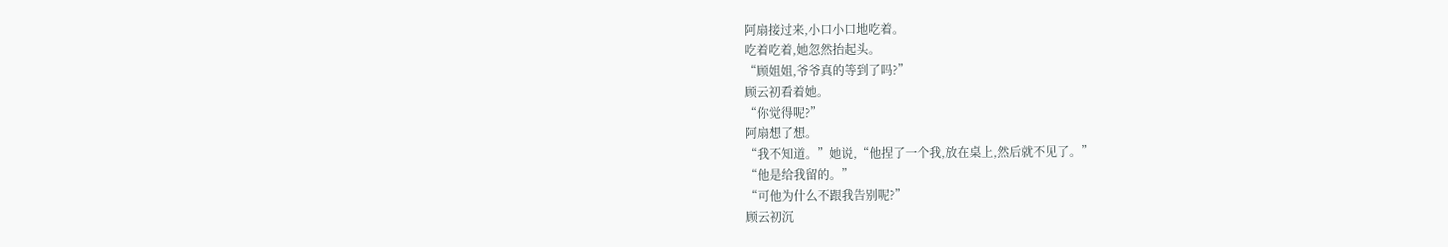阿扇接过来,小口小口地吃着。
吃着吃着,她忽然抬起头。
“顾姐姐,爷爷真的等到了吗?”
顾云初看着她。
“你觉得呢?”
阿扇想了想。
“我不知道。”她说,“他捏了一个我,放在桌上,然后就不见了。”
“他是给我留的。”
“可他为什么不跟我告别呢?”
顾云初沉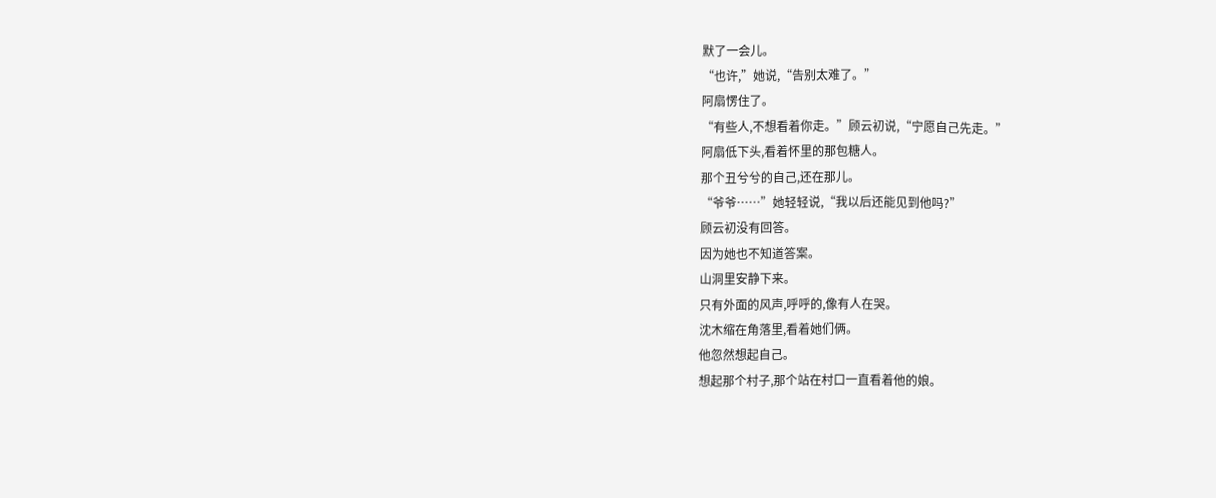默了一会儿。
“也许,”她说,“告别太难了。”
阿扇愣住了。
“有些人,不想看着你走。”顾云初说,“宁愿自己先走。”
阿扇低下头,看着怀里的那包糖人。
那个丑兮兮的自己,还在那儿。
“爷爷……”她轻轻说,“我以后还能见到他吗?”
顾云初没有回答。
因为她也不知道答案。
山洞里安静下来。
只有外面的风声,呼呼的,像有人在哭。
沈木缩在角落里,看着她们俩。
他忽然想起自己。
想起那个村子,那个站在村口一直看着他的娘。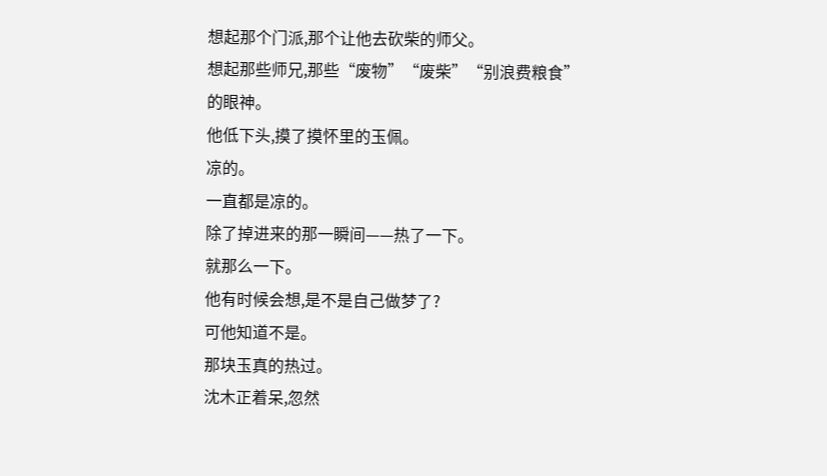想起那个门派,那个让他去砍柴的师父。
想起那些师兄,那些“废物”“废柴”“别浪费粮食”的眼神。
他低下头,摸了摸怀里的玉佩。
凉的。
一直都是凉的。
除了掉进来的那一瞬间——热了一下。
就那么一下。
他有时候会想,是不是自己做梦了?
可他知道不是。
那块玉真的热过。
沈木正着呆,忽然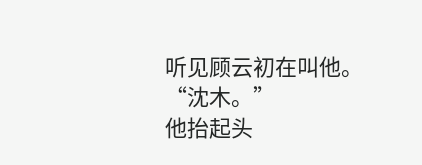听见顾云初在叫他。
“沈木。”
他抬起头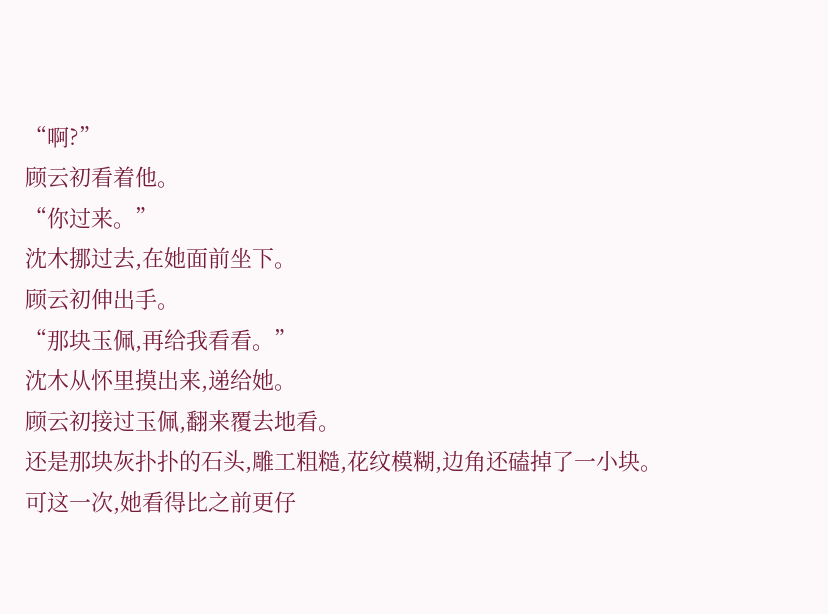“啊?”
顾云初看着他。
“你过来。”
沈木挪过去,在她面前坐下。
顾云初伸出手。
“那块玉佩,再给我看看。”
沈木从怀里摸出来,递给她。
顾云初接过玉佩,翻来覆去地看。
还是那块灰扑扑的石头,雕工粗糙,花纹模糊,边角还磕掉了一小块。
可这一次,她看得比之前更仔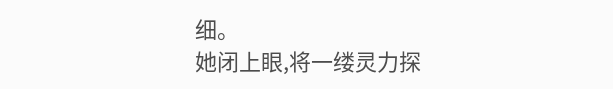细。
她闭上眼,将一缕灵力探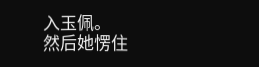入玉佩。
然后她愣住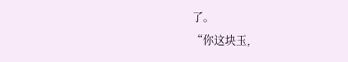了。
“你这块玉,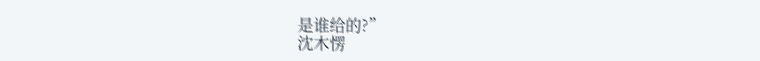是谁给的?”
沈木愣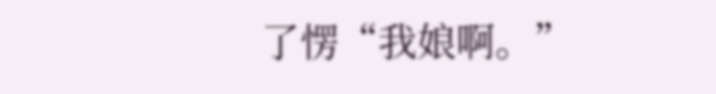了愣“我娘啊。”